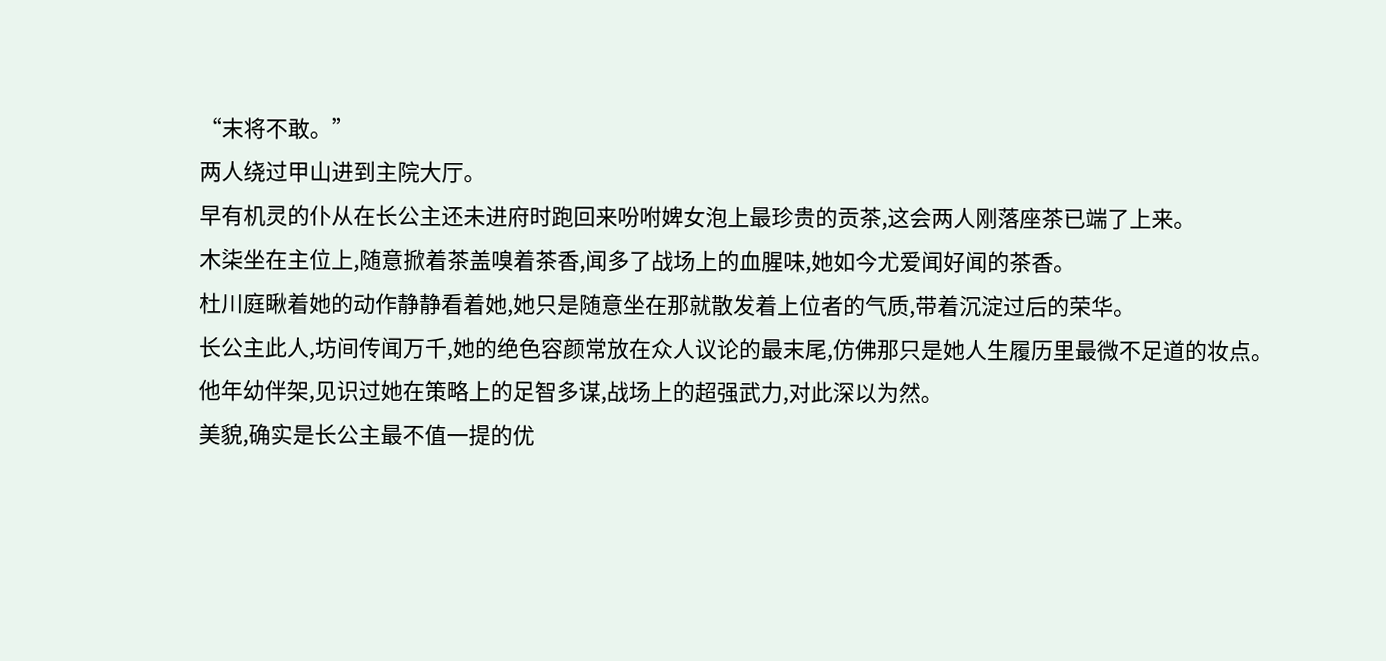“末将不敢。”
两人绕过甲山进到主院大厅。
早有机灵的仆从在长公主还未进府时跑回来吩咐婢女泡上最珍贵的贡茶,这会两人刚落座茶已端了上来。
木柒坐在主位上,随意掀着茶盖嗅着茶香,闻多了战场上的血腥味,她如今尤爱闻好闻的茶香。
杜川庭瞅着她的动作静静看着她,她只是随意坐在那就散发着上位者的气质,带着沉淀过后的荣华。
长公主此人,坊间传闻万千,她的绝色容颜常放在众人议论的最末尾,仿佛那只是她人生履历里最微不足道的妆点。
他年幼伴架,见识过她在策略上的足智多谋,战场上的超强武力,对此深以为然。
美貌,确实是长公主最不值一提的优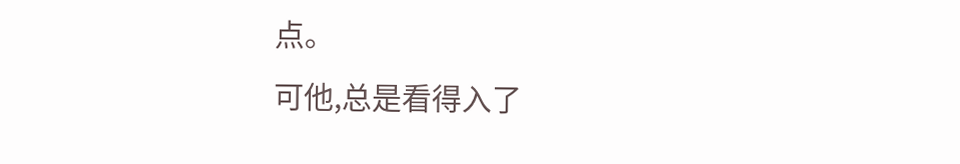点。
可他,总是看得入了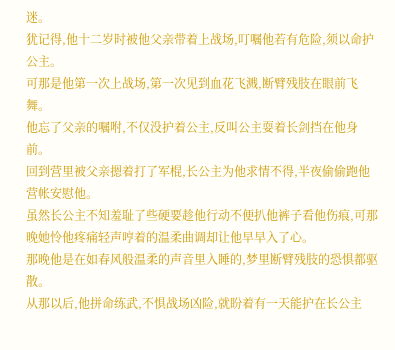迷。
犹记得,他十二岁时被他父亲带着上战场,叮嘱他若有危险,须以命护公主。
可那是他第一次上战场,第一次见到血花飞溅,断臂残肢在眼前飞舞。
他忘了父亲的嘱咐,不仅没护着公主,反叫公主耍着长剑挡在他身前。
回到营里被父亲摁着打了军棍,长公主为他求情不得,半夜偷偷跑他营帐安慰他。
虽然长公主不知羞耻了些硬要趁他行动不便扒他裤子看他伤痕,可那晚她怜他疼痛轻声哼着的温柔曲调却让他早早入了心。
那晚他是在如春风般温柔的声音里入睡的,梦里断臂残肢的恐惧都驱散。
从那以后,他拼命练武,不惧战场凶险,就盼着有一天能护在长公主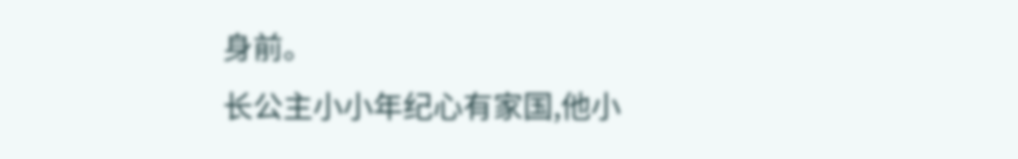身前。
长公主小小年纪心有家国,他小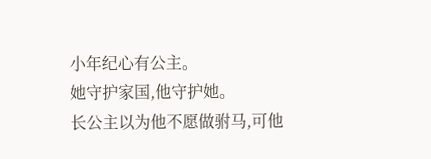小年纪心有公主。
她守护家国,他守护她。
长公主以为他不愿做驸马,可他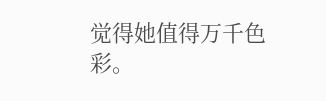觉得她值得万千色彩。